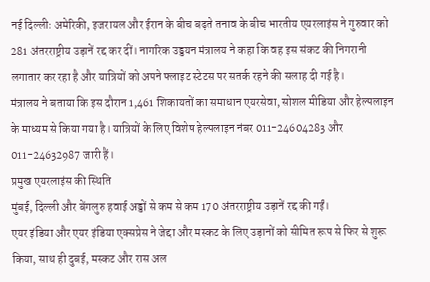नई दिल्लीः अमेरिकी, इजरायल और ईरान के बीच बढ़ते तनाव के बीच भारतीय एयरलाइंस ने गुरुवार को 281 अंतरराष्ट्रीय उड़ानें रद्द कर दीं। नागरिक उड्डयन मंत्रालय ने कहा कि वह इस संकट की निगरानी लगातार कर रहा है और यात्रियों को अपने फ्लाइट स्टेटस पर सतर्क रहने की सलाह दी गई है।
मंत्रालय ने बताया कि इस दौरान 1,461 शिकायतों का समाधान एयरसेवा, सोशल मीडिया और हेल्पलाइन के माध्यम से किया गया है। यात्रियों के लिए विशेष हेल्पलाइन नंबर 011-24604283 और 011-24632987 जारी हैं।
प्रमुख एयरलाइंस की स्थिति
मुंबई, दिल्ली और बेंगलुरु हवाई अड्डों से कम से कम 170 अंतरराष्ट्रीय उड़ानें रद्द की गईं।
एयर इंडिया और एयर इंडिया एक्सप्रेस ने जेद्दा और मस्कट के लिए उड़ानों को सीमित रूप से फिर से शुरू किया, साथ ही दुबई, मस्कट और रास अल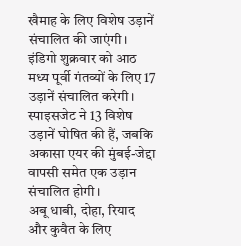खैमाह के लिए विशेष उड़ानें संचालित की जाएंगी।
इंडिगो शुक्रवार को आठ मध्य पूर्वी गंतव्यों के लिए 17 उड़ानें संचालित करेगी।
स्पाइसजेट ने 13 विशेष उड़ानें घोषित की हैं, जबकि अकासा एयर की मुंबई-जेद्दा वापसी समेत एक उड़ान संचालित होगी।
अबू धाबी, दोहा, रियाद और कुवैत के लिए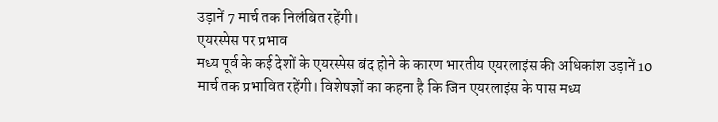उड़ानें 7 मार्च तक निलंबित रहेंगी।
एयरस्पेस पर प्रभाव
मध्य पूर्व के कई देशों के एयरस्पेस बंद होने के कारण भारतीय एयरलाइंस की अधिकांश उड़ानें 10 मार्च तक प्रभावित रहेंगी। विशेषज्ञों का कहना है कि जिन एयरलाइंस के पास मध्य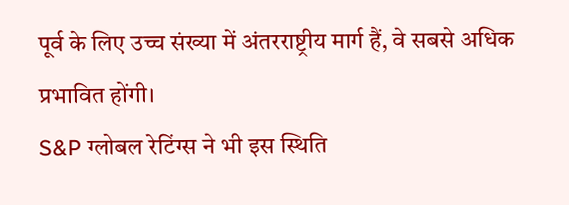पूर्व के लिए उच्च संख्या में अंतरराष्ट्रीय मार्ग हैं, वे सबसे अधिक प्रभावित होंगी।
S&P ग्लोबल रेटिंग्स ने भी इस स्थिति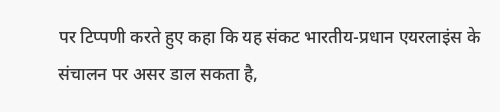पर टिप्पणी करते हुए कहा कि यह संकट भारतीय-प्रधान एयरलाइंस के संचालन पर असर डाल सकता है,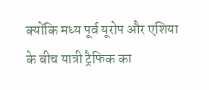क्योंकि मध्य पूर्व यूरोप और एशिया के बीच यात्री ट्रैफिक का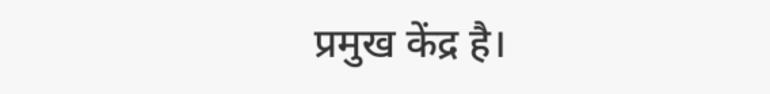प्रमुख केंद्र है।